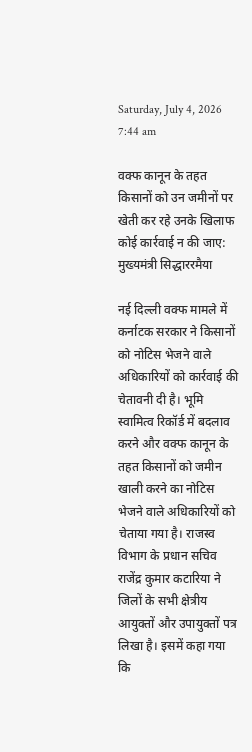Saturday, July 4, 2026 7:44 am

वक्फ कानून के तहत किसानों को उन जमीनों पर खेती कर रहे उनके खिलाफ कोई कार्रवाई न की जाए: मुख्यमंत्री सिद्धाररमैया

नई दिल्ली वक्फ मामले में कर्नाटक सरकार ने किसानों को नोटिस भेजने वाले अधिकारियों को कार्रवाई की चेतावनी दी है। भूमि स्वामित्व रिकॉर्ड में बदलाव करने और वक्फ कानून के तहत किसानों को जमीन खाली करने का नोटिस भेजने वाले अधिकारियों को चेताया गया है। राजस्व विभाग के प्रधान सचिव राजेंद्र कुमार कटारिया ने जिलों के सभी क्षेत्रीय आयुक्तों और उपायुक्तों पत्र लिखा है। इसमें कहा गया कि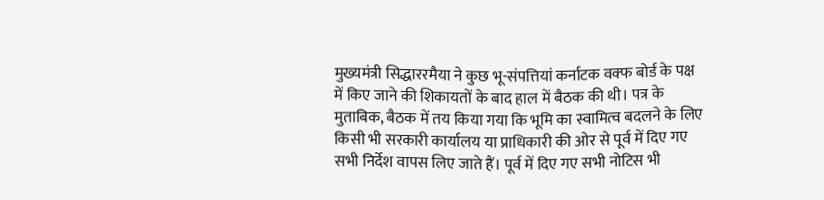मुख्यमंत्री सिद्धाररमैया ने कुछ भू-संपत्तियां कर्नाटक वक्फ बोर्ड के पक्ष में किए जाने की शिकायतों के बाद हाल में बैठक की थी। पत्र के मुताबिक, बैठक में तय किया गया कि भूमि का स्वामित्व बदलने के लिए किसी भी सरकारी कार्यालय या प्राधिकारी की ओर से पूर्व में दिए गए सभी निर्देश वापस लिए जाते हैं। पूर्व में दिए गए सभी नोटिस भी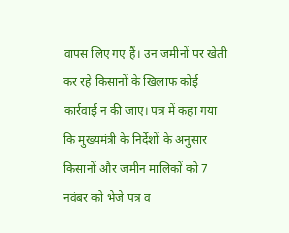वापस लिए गए हैं। उन जमीनों पर खेती कर रहे किसानों के खिलाफ कोई कार्रवाई न की जाए। पत्र में कहा गया कि मुख्यमंत्री के निर्देशों के अनुसार किसानों और जमीन मालिकों को 7 नवंबर को भेजे पत्र व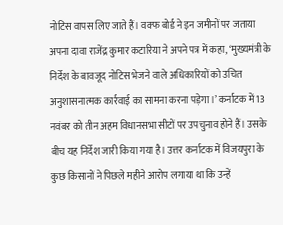नोटिस वापस लिए जाते हैं। वक्फ बोर्ड ने इन जमीनों पर जताया अपना दावा राजेंद्र कुमार कटारिया ने अपने पत्र में कहा, ‘मुख्यमंत्री के निर्देश के बावजूद नोटिस भेजने वाले अधिकारियों को उचित अनुशासनात्मक कार्रवाई का सामना करना पड़ेगा।’ कर्नाटक में 13 नवंबर को तीन अहम विधानसभा सीटों पर उपचुनाव होने हैं। उसके बीच यह निर्देश जारी किया गया है। उत्तर कर्नाटक में विजयपुरा के कुछ किसानों ने पिछले महीने आरोप लगाया था कि उन्हें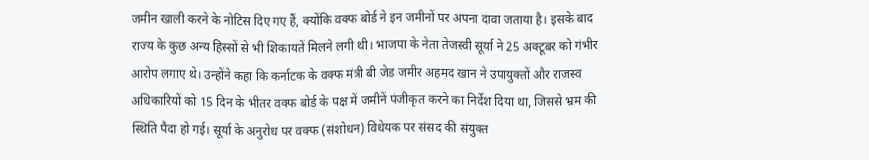जमीन खाली करने के नोटिस दिए गए हैं, क्योंकि वक्फ बोर्ड ने इन जमीनों पर अपना दावा जताया है। इसके बाद राज्य के कुछ अन्य हिस्सों से भी शिकायतें मिलने लगी थी। भाजपा के नेता तेजस्वी सूर्या ने 25 अक्टूबर को गंभीर आरोप लगाए थे। उन्होंने कहा कि कर्नाटक के वक्फ मंत्री बी जेड जमीर अहमद खान ने उपायुक्तों और राजस्व अधिकारियों को 15 दिन के भीतर वक्फ बोर्ड के पक्ष में जमीनें पंजीकृत करने का निर्देश दिया था, जिससे भ्रम की स्थिति पैदा हो गई। सूर्या के अनुरोध पर वक्फ (संशोधन) विधेयक पर संसद की संयुक्त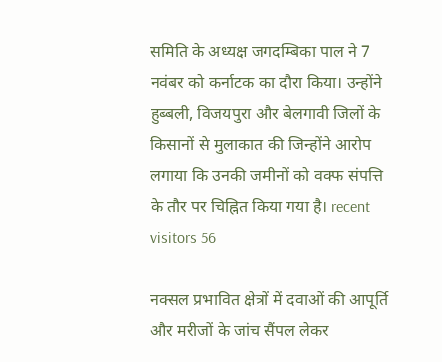समिति के अध्यक्ष जगदम्बिका पाल ने 7 नवंबर को कर्नाटक का दौरा किया। उन्होंने हुब्बली, विजयपुरा और बेलगावी जिलों के किसानों से मुलाकात की जिन्होंने आरोप लगाया कि उनकी जमीनों को वक्फ संपत्ति के तौर पर चिह्नित किया गया है। recent visitors 56

नक्सल प्रभावित क्षेत्रों में दवाओं की आपूर्ति और मरीजों के जांच सैंपल लेकर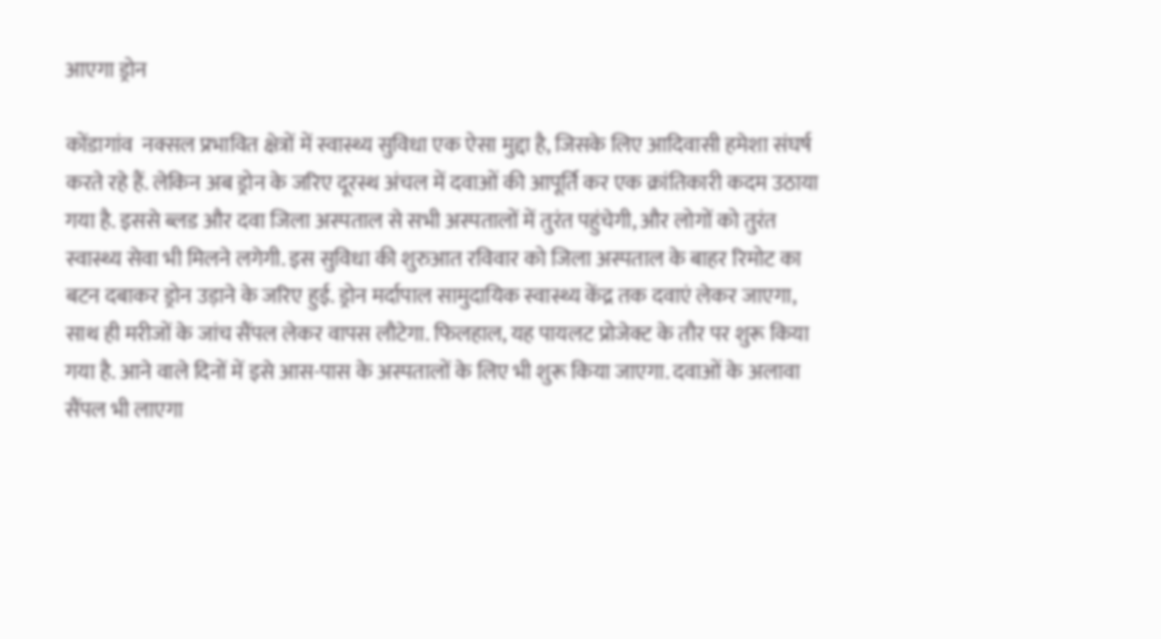आएगा ड्रोन

कोंडागांव  नक्सल प्रभावित क्षेत्रों में स्वास्थ्य सुविधा एक ऐसा मुद्दा है, जिसके लिए आदिवासी हमेशा संघर्ष करते रहे हैं. लेकिन अब ड्रोन के जरिए दूरस्थ अंचल में दवाओं की आपूर्ति कर एक क्रांतिकारी कदम उठाया गया है. इससे ब्लड और दवा जिला अस्पताल से सभी अस्पतालों में तुरंत पहुंचेगी, और लोगों को तुरंत स्वास्थ्य सेवा भी मिलने लगेगी. इस सुविधा की शुरुआत रविवार को जिला अस्पताल के बाहर रिमोट का बटन दबाकर ड्रोन उड़ाने के जरिए हुई. ड्रोन मर्दापाल सामुदायिक स्वास्थ्य केंद्र तक दवाएं लेकर जाएगा, साथ ही मरीजों के जांच सैंपल लेकर वापस लौटेगा. फिलहाल, यह पायलट प्रोजेक्ट के तौर पर शुरू किया गया है. आने वाले दिनों में इसे आस-पास के अस्पतालों के लिए भी शुरू किया जाएगा. दवाओं के अलावा सैंपल भी लाएगा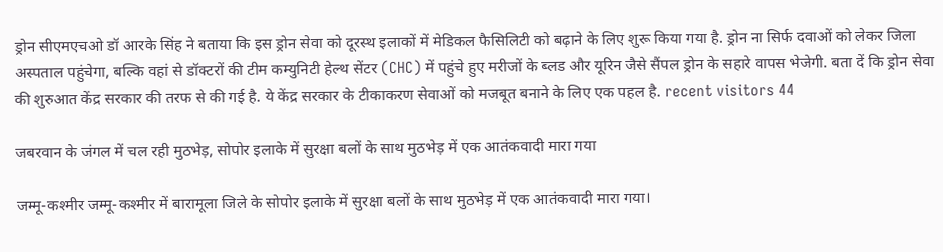ड्रोन सीएमएचओ डॉ आरके सिंह ने बताया कि इस ड्रोन सेवा को दूरस्थ इलाकों में मेडिकल फैसिलिटी को बढ़ाने के लिए शुरू किया गया है. ड्रोन ना सिर्फ दवाओं को लेकर जिला अस्पताल पहुंचेगा, बल्कि वहां से डॉक्टरों की टीम कम्युनिटी हेल्थ सेंटर (CHC) में पहुंचे हुए मरीजों के ब्लड और यूरिन जैसे सैंपल ड्रोन के सहारे वापस भेजेगी. बता दें कि ड्रोन सेवा की शुरुआत केंद्र सरकार की तरफ से की गई है. ये केंद्र सरकार के टीकाकरण सेवाओं को मजबूत बनाने के लिए एक पहल है. recent visitors 44

जबरवान के जंगल में चल रही मुठभेड़, सोपोर इलाके में सुरक्षा बलों के साथ मुठभेड़ में एक आतंकवादी मारा गया

जम्मू-कश्मीर जम्मू-कश्मीर में बारामूला जिले के सोपोर इलाके में सुरक्षा बलों के साथ मुठभेड़ में एक आतंकवादी मारा गया।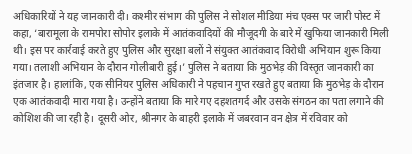अधिकारियों ने यह जानकारी दी। कश्मीर संभाग की पुलिस ने सोशल मीडिया मंच एक्स पर जारी पोस्ट में कहा, ‘बारामूला के रामपोरा सोपोर इलाके में आतंकवादियों की मौजूदगी के बारे में खुफिया जानकारी मिली थी। इस पर कार्रवाई करते हुए पुलिस और सुरक्षा बलों ने संयुक्त आतंकवाद विरोधी अभियान शुरू किया गया। तलाशी अभियान के दौरान गोलीबारी हुई।’ पुलिस ने बताया कि मुठभेड़ की विस्तृत जानकारी का इंतजार है। हालांकि, एक सीनियर पुलिस अधिकारी ने पहचान गुप्त रखते हुए बताया कि मुठभेड़ के दौरान एक आतंकवादी मारा गया है। उन्होंने बताया कि मारे गए दहशतगर्द और उसके संगठन का पता लगाने की कोशिश की जा रही है। दूसरी ओर, श्रीनगर के बाहरी इलाके में जबरवान वन क्षेत्र में रविवार को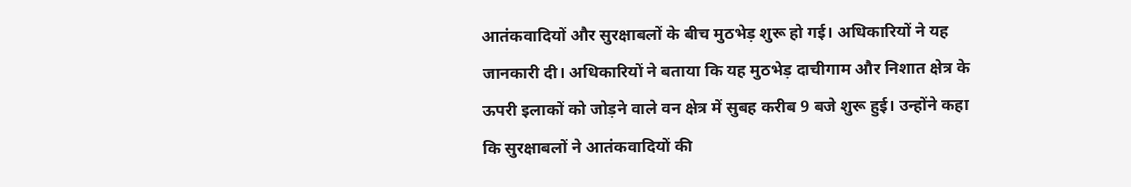आतंकवादियों और सुरक्षाबलों के बीच मुठभेड़ शुरू हो गई। अधिकारियों ने यह जानकारी दी। अधिकारियों ने बताया कि यह मुठभेड़ दाचीगाम और निशात क्षेत्र के ऊपरी इलाकों को जोड़ने वाले वन क्षेत्र में सुबह करीब 9 बजे शुरू हुई। उन्होंने कहा कि सुरक्षाबलों ने आतंकवादियों की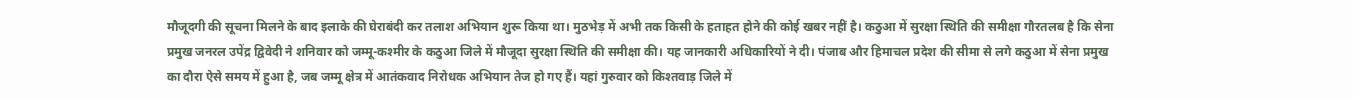मौजूदगी की सूचना मिलने के बाद इलाके की घेराबंदी कर तलाश अभियान शुरू किया था। मुठभेड़ में अभी तक किसी के हताहत होने की कोई खबर नहीं है। कठुआ में सुरक्षा स्थिति की समीक्षा गौरतलब है कि सेना प्रमुख जनरल उपेंद्र द्विवेदी ने शनिवार को जम्मू-कश्मीर के कठुआ जिले में मौजूदा सुरक्षा स्थिति की समीक्षा की। यह जानकारी अधिकारियों ने दी। पंजाब और हिमाचल प्रदेश की सीमा से लगे कठुआ में सेना प्रमुख का दौरा ऐसे समय में हुआ है, जब जम्मू क्षेत्र में आतंकवाद निरोधक अभियान तेज हो गए हैं। यहां गुरुवार को किश्तवाड़ जिले में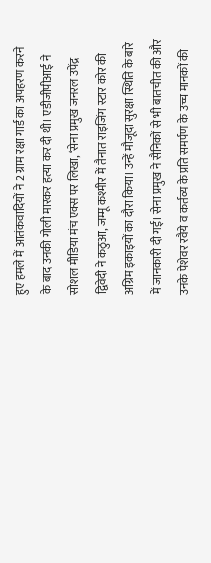हुए हमले में आतंकवादियों ने 2 ग्राम रक्षा गार्ड का अपहरण करने के बाद उनकी गोली मारकर हत्या कर दी थी। एडीजीपीआई ने सोशल मीडिया मंच एक्स पर लिखा, ‘सेना प्रमुख जनरल उपेंद्र द्विवेदी ने कठुआ, जम्मू कश्मीर में तैनात राइजिंग स्टार कोर की अग्रिम इकाइयों का दौरा किया। उन्हें मौजूदा सुरक्षा स्थिति के बारे में जानकारी दी गई। सेना प्रमुख ने सैनिकों से भी बातचीत की और उनके पेशेवर रवैये व कर्तव्य के प्रति समर्पण के उच्च मानकों की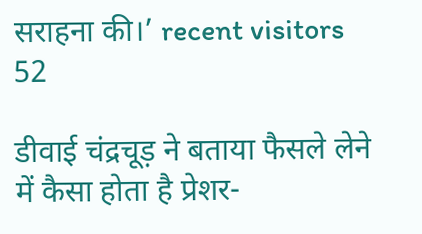सराहना की।’ recent visitors 52

डीवाई चंद्रचूड़ ने बताया फैसले लेने में कैसा होता है प्रेशर-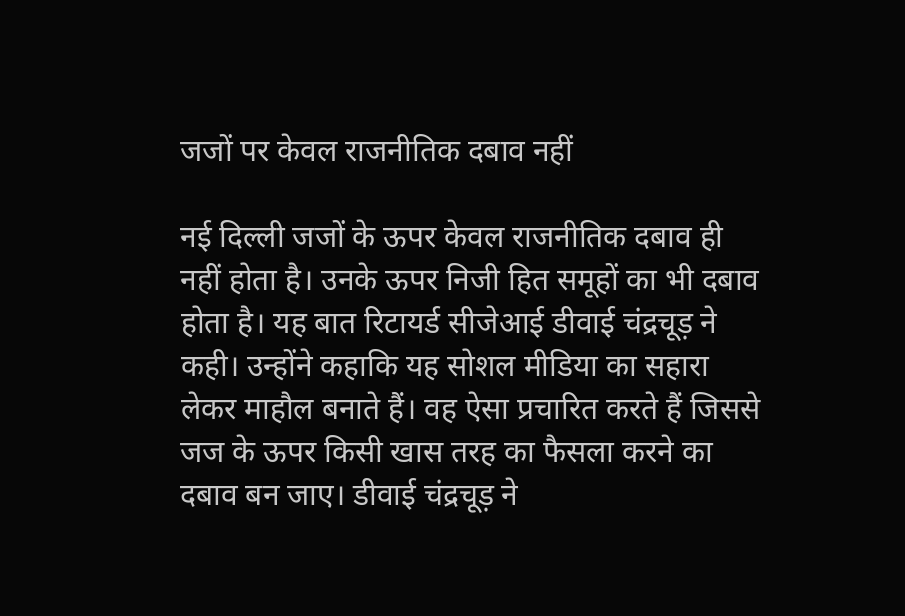जजों पर केवल राजनीतिक दबाव नहीं

नई दिल्ली जजों के ऊपर केवल राजनीतिक दबाव ही नहीं होता है। उनके ऊपर निजी हित समूहों का भी दबाव होता है। यह बात रिटायर्ड सीजेआई डीवाई चंद्रचूड़ ने कही। उन्होंने कहाकि यह सोशल मीडिया का सहारा लेकर माहौल बनाते हैं। वह ऐसा प्रचारित करते हैं जिससे जज के ऊपर किसी खास तरह का फैसला करने का दबाव बन जाए। डीवाई चंद्रचूड़ ने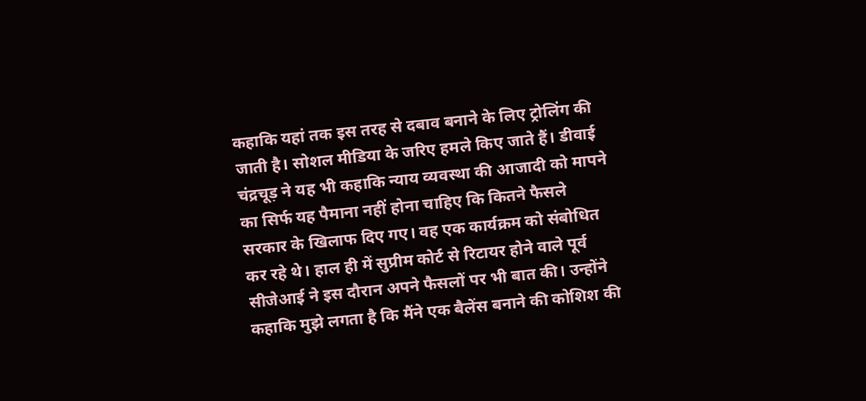कहाकि यहां तक इस तरह से दबाव बनाने के लिए ट्रोलिंग की जाती है। सोशल मीडिया के जरिए हमले किए जाते हैं। डीवाई चंद्रचूड़ ने यह भी कहाकि न्याय व्यवस्था की आजादी को मापने का सिर्फ यह पैमाना नहीं होना चाहिए कि कितने फैसले सरकार के खिलाफ दिए गए। वह एक कार्यक्रम को संबोधित कर रहे थे। हाल ही में सुप्रीम कोर्ट से रिटायर होने वाले पूर्व सीजेआई ने इस दौरान अपने फैसलों पर भी बात की। उन्होंने कहाकि मुझे लगता है कि मैंने एक बैलेंस बनाने की कोशिश की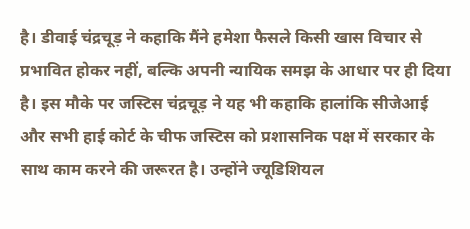है। डीवाई चंद्रचूड़ ने कहाकि मैंने हमेशा फैसले किसी खास विचार से प्रभावित होकर नहीं, बल्कि अपनी न्यायिक समझ के आधार पर ही दिया है। इस मौके पर जस्टिस चंद्रचूड़ ने यह भी कहाकि हालांकि सीजेआई और सभी हाई कोर्ट के चीफ जस्टिस को प्रशासनिक पक्ष में सरकार के साथ काम करने की जरूरत है। उन्होंने ज्यूडिशियल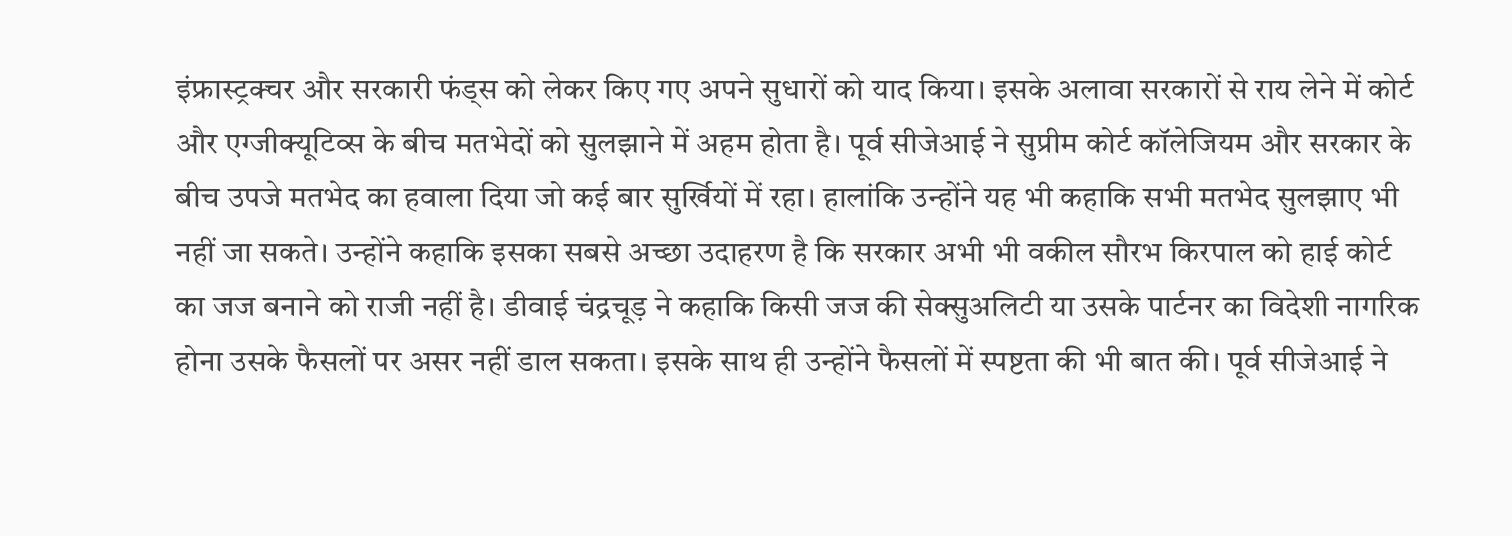इंफ्रास्ट्रक्चर और सरकारी फंड्स को लेकर किए गए अपने सुधारों को याद किया। इसके अलावा सरकारों से राय लेने में कोर्ट और एग्जीक्यूटिव्स के बीच मतभेदों को सुलझाने में अहम होता है। पूर्व सीजेआई ने सुप्रीम कोर्ट कॉलेजियम और सरकार के बीच उपजे मतभेद का हवाला दिया जो कई बार सुर्खियों में रहा। हालांकि उन्होंने यह भी कहाकि सभी मतभेद सुलझाए भी नहीं जा सकते। उन्होंने कहाकि इसका सबसे अच्छा उदाहरण है कि सरकार अभी भी वकील सौरभ किरपाल को हाई कोर्ट का जज बनाने को राजी नहीं है। डीवाई चंद्रचूड़ ने कहाकि किसी जज की सेक्सुअलिटी या उसके पार्टनर का विदेशी नागरिक होना उसके फैसलों पर असर नहीं डाल सकता। इसके साथ ही उन्होंने फैसलों में स्पष्टता की भी बात की। पूर्व सीजेआई ने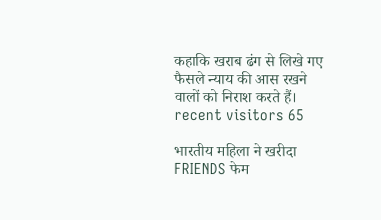कहाकि खराब ढंग से लिखे गए फैसले न्याय की आस रखने वालों को निराश करते हैं। recent visitors 65

भारतीय महिला ने खरीदा FRIENDS फेम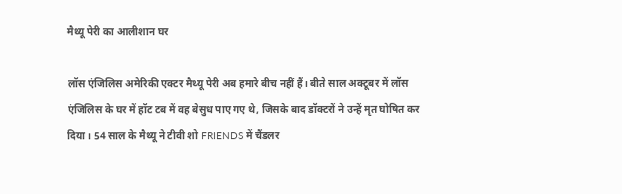मैथ्‍यू पेरी का आलीशान घर

लॉस एंजिलिस अमेरिकी एक्‍टर मैथ्‍यू पेरी अब हमारे बीच नहीं हैं। बीते साल अक्‍टूबर में लॉस एंजिलिस के घर में हॉट टब में वह बेसुध पाए गए थे, जिसके बाद डॉक्‍टरों ने उन्‍हें मृत घोष‍ित कर दिया। 54 साल के मैथ्‍यू ने टीवी शो FRIENDS में चैंडलर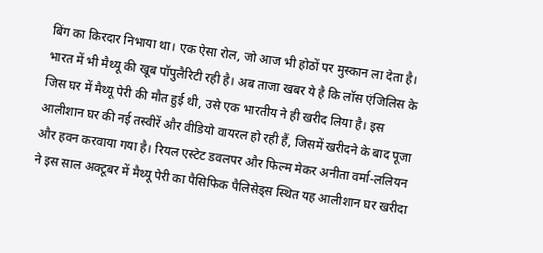बिंग का किरदार निभाया था। एक ऐसा रोल, जो आज भी होठों पर मुस्‍कान ला देता है। भारत में भी मैथ्‍यू की खूब पॉपुलैरिटी रही है। अब ताजा खबर ये है कि लॉस एंजिलिस के जिस घर में मैथ्‍यू पेरी की मौत हुई थी, उसे एक भारतीय ने ही खरीद लिया है। इस आलीशान घर की नई तस्‍वीरें और वीडियो वायरल हो रही हैं, जिसमें खरीदने के बाद पूजा और हवन करवाया गया है। रियल एस्टेट डवलपर और फिल्म मेकर अनीता वर्मा-ललियन ने इस साल अक्टूबर में मैथ्यू पेरी का पैसिफिक पैलिसेड्स स्‍थ‍ित यह आलीशान घर खरीदा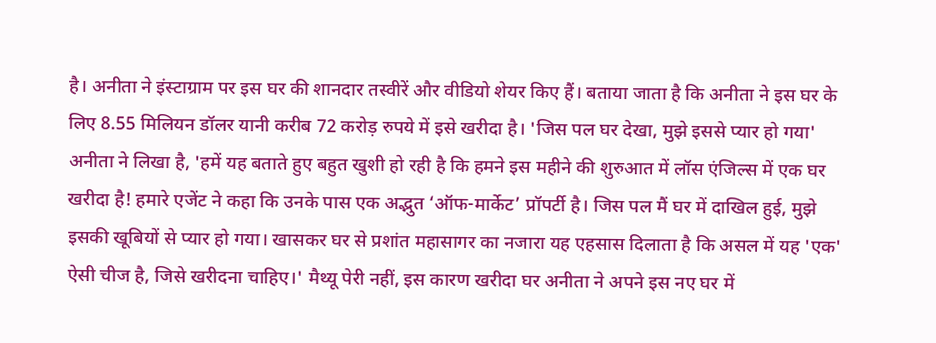है। अनीता ने इंस्टाग्राम पर इस घर की शानदार तस्वीरें और वीडियो शेयर किए हैं। बताया जाता है कि अनीता ने इस घर के लिए 8.55 मिलियन डॉलर यानी करीब 72 करोड़ रुपये में इसे खरीदा है। 'जिस पल घर देखा, मुझे इससे प्‍यार हो गया' अनीता ने लिखा है, 'हमें यह बताते हुए बहुत खुशी हो रही है कि हमने इस महीने की शुरुआत में लॉस एंजिल्स में एक घर खरीदा है! हमारे एजेंट ने कहा कि उनके पास एक अद्भुत ‘ऑफ-मार्केट’ प्रॉपर्टी है। जिस पल मैं घर में दाखिल हुई, मुझे इसकी खूबियों से प्यार हो गया। खासकर घर से प्रशांत महासागर का नजारा यह एहसास दिलाता है कि असल में यह 'एक' ऐसी चीज है, जिसे खरीदना चाहिए।' मैथ्‍यू पेरी नहीं, इस कारण खरीदा घर अनीता ने अपने इस नए घर में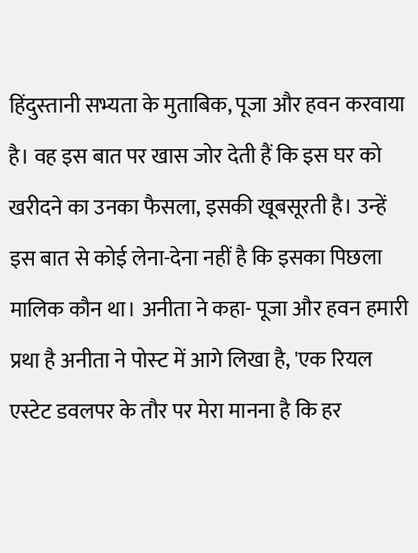हिंदुस्‍तानी सभ्‍यता के मुताबिक, पूजा और हवन करवाया है। वह इस बात पर खास जोर देती हैं कि इस घर को खरीदने का उनका फैसला, इसकी खूबसूरती है। उन्‍हें इस बात से कोई लेना-देना नहीं है कि इसका पिछला मालिक कौन था। अनीता ने कहा- पूजा और हवन हमारी प्रथा है अनीता ने पोस्‍ट में आगे लिखा है, 'एक रियल एस्टेट डवलपर के तौर पर मेरा मानना है कि हर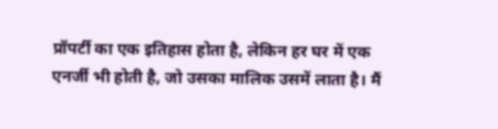प्रॉपर्टी का एक इतिहास होता है, लेकिन हर घर में एक एनर्जी भी होती है, जो उसका मालिक उसमें लाता है। मैं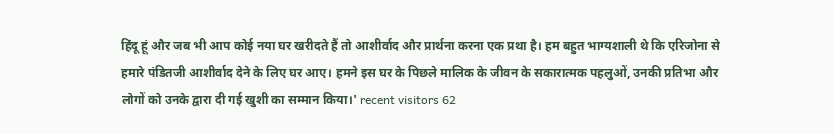हिंदू हूं और जब भी आप कोई नया घर खरीदते हैं तो आशीर्वाद और प्रार्थना करना एक प्रथा है। हम बहुत भाग्यशाली थे कि एरिजोना से हमारे पंडितजी आशीर्वाद देने के लिए घर आए। हमने इस घर के पिछले मालिक के जीवन के सकारात्मक पहलुओं, उनकी प्रतिभा और लोगों को उनके द्वारा दी गई खुशी का सम्मान किया।' recent visitors 62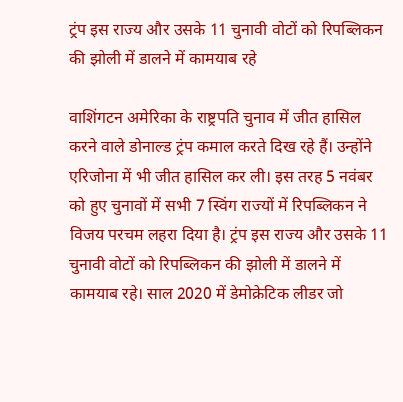ट्रंप इस राज्य और उसके 11 चुनावी वोटों को रिपब्लिकन की झोली में डालने में कामयाब रहे

वाशिंगटन अमेरिका के राष्ट्रपति चुनाव में जीत हासिल करने वाले डोनाल्ड ट्रंप कमाल करते दिख रहे हैं। उन्होंने एरिजोना में भी जीत हासिल कर ली। इस तरह 5 नवंबर को हुए चुनावों में सभी 7 स्विंग राज्यों में रिपब्लिकन ने विजय परचम लहरा दिया है। ट्रंप इस राज्य और उसके 11 चुनावी वोटों को रिपब्लिकन की झोली में डालने में कामयाब रहे। साल 2020 में डेमोक्रेटिक लीडर जो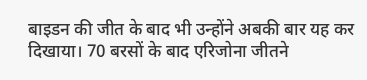बाइडन की जीत के बाद भी उन्होंने अबकी बार यह कर दिखाया। 70 बरसों के बाद एरिजोना जीतने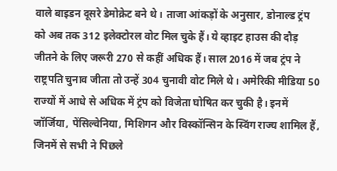वाले बाइडन दूसरे डेमोक्रेट बने थे। ताजा आंकड़ों के अनुसार, डोनाल्ड ट्रंप को अब तक 312 इलेक्टोरल वोट मिल चुके हैं। ये व्हाइट हाउस की दौड़ जीतने के लिए जरूरी 270 से कहीं अधिक हैं। साल 2016 में जब ट्रंप ने राष्ट्रपति चुनाव जीता तो उन्हें 304 चुनावी वोट मिले थे। अमेरिकी मीडिया 50 राज्यों में आधे से अधिक में ट्रंप को विजेता घोषित कर चुकी है। इनमें जॉर्जिया, पेंसिल्वेनिया, मिशिगन और विस्कॉन्सिन के स्विंग राज्य शामिल हैं, जिनमें से सभी ने पिछले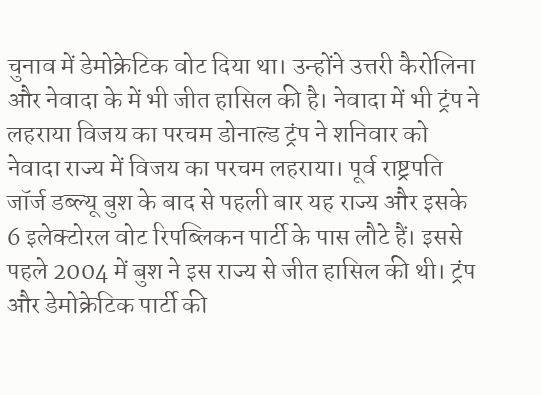चुनाव में डेमोक्रेटिक वोट दिया था। उन्होंने उत्तरी कैरोलिना और नेवादा के में भी जीत हासिल की है। नेवादा में भी ट्रंप ने लहराया विजय का परचम डोनाल्ड ट्रंप ने शनिवार को नेवादा राज्य में विजय का परचम लहराया। पूर्व राष्ट्रपति जॉर्ज डब्ल्यू बुश के बाद से पहली बार यह राज्य और इसके 6 इलेक्टोरल वोट रिपब्लिकन पार्टी के पास लौटे हैं। इससे पहले 2004 में बुश ने इस राज्य से जीत हासिल की थी। ट्रंप और डेमोक्रेटिक पार्टी की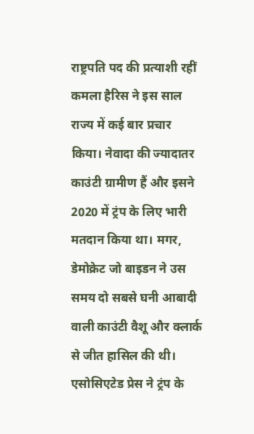राष्ट्रपति पद की प्रत्याशी रहीं कमला हैरिस ने इस साल राज्य में कई बार प्रचार किया। नेवादा की ज्यादातर काउंटी ग्रामीण हैं और इसने 2020 में ट्रंप के लिए भारी मतदान किया था। मगर, डेमोक्रेट जो बाइडन ने उस समय दो सबसे घनी आबादी वाली काउंटी वैशू और क्लार्क से जीत हासिल की थी। एसोसिएटेड प्रेस ने ट्रंप के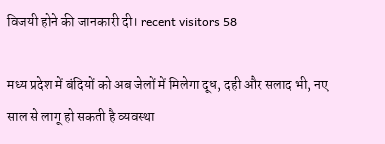विजयी होने की जानकारी दी। recent visitors 58

मध्य प्रदेश में बंदियों को अब जेलों में मिलेगा दूध, दही और सलाद भी, नए साल से लागू हो सकती है व्यवस्था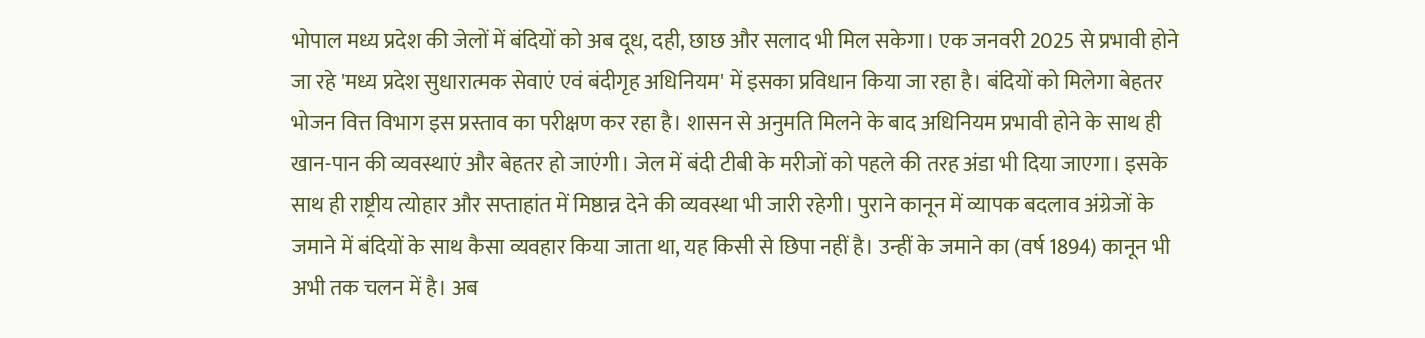भोपाल मध्य प्रदेश की जेलों में बंदियों को अब दूध, दही, छाछ और सलाद भी मिल सकेगा। एक जनवरी 2025 से प्रभावी होने जा रहे 'मध्य प्रदेश सुधारात्मक सेवाएं एवं बंदीगृह अधिनियम' में इसका प्रविधान किया जा रहा है। बंदियों को मिलेगा बेहतर भोजन वित्त विभाग इस प्रस्ताव का परीक्षण कर रहा है। शासन से अनुमति मिलने के बाद अधिनियम प्रभावी होने के साथ ही खान-पान की व्यवस्थाएं और बेहतर हो जाएंगी। जेल में बंदी टीबी के मरीजों को पहले की तरह अंडा भी दिया जाएगा। इसके साथ ही राष्ट्रीय त्योहार और सप्ताहांत में मिष्ठान्न देने की व्यवस्था भी जारी रहेगी। पुराने कानून में व्यापक बदलाव अंग्रेजों के जमाने में बंदियों के साथ कैसा व्यवहार किया जाता था, यह किसी से छिपा नहीं है। उन्हीं के जमाने का (वर्ष 1894) कानून भी अभी तक चलन में है। अब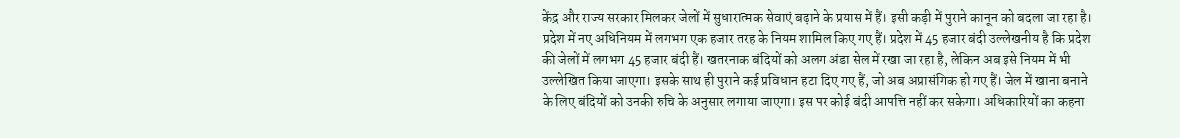केंद्र और राज्य सरकार मिलकर जेलों में सुधारात्मक सेवाएं बढ़ाने के प्रयास में हैं। इसी कड़ी में पुराने कानून को बदला जा रहा है। प्रदेश में नए अधिनियम में लगभग एक हजार तरह के नियम शामिल किए गए हैं। प्रदेश में 45 हजार बंदी उल्लेखनीय है कि प्रदेश की जेलों में लगभग 45 हजार बंदी हैं। खतरनाक बंदियों को अलग अंडा सेल में रखा जा रहा है, लेकिन अब इसे नियम में भी उल्लेखित किया जाएगा। इसके साथ ही पुराने कई प्रविधान हटा दिए गए हैं, जो अब अप्रासंगिक हो गए हैं। जेल में खाना बनाने के लिए बंदियों को उनकी रुचि के अनुसार लगाया जाएगा। इस पर कोई बंदी आपत्ति नहीं कर सकेगा। अधिकारियों का कहना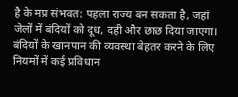है के मप्र संभवत: पहला राज्य बन सकता है, जहां जेलों में बंदियों को दूध, दही और छाछ दिया जाएगा। बंदियों के खानपान की व्यवस्था बेहतर करने के लिए नियमों में कई प्रविधान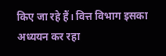किए जा रहे हैं। वित्त विभाग इसका अध्ययन कर रहा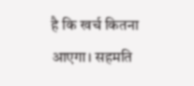है कि खर्च कितना आएगा। सहमति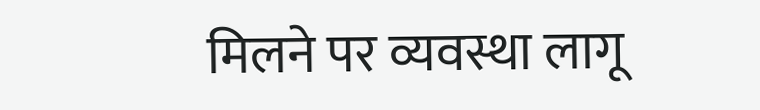मिलने पर व्यवस्था लागू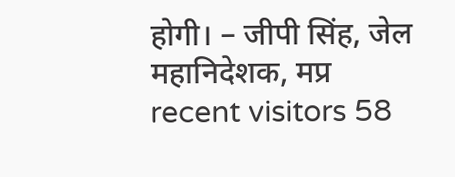होगी। – जीपी सिंह, जेल महानिदेशक, मप्र   recent visitors 58